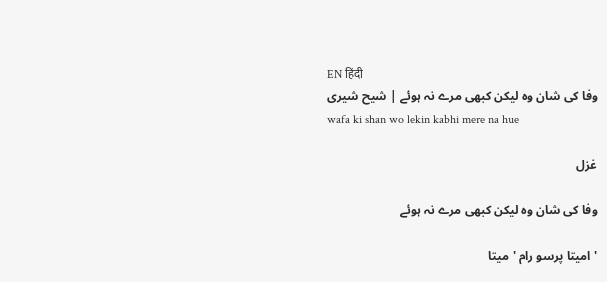EN हिंदी
وفا کی شان وہ لیکن کبھی مرے نہ ہوئے | شیح شیری
wafa ki shan wo lekin kabhi mere na hue

غزل

وفا کی شان وہ لیکن کبھی مرے نہ ہوئے

'امیتا پرسو رام 'میتا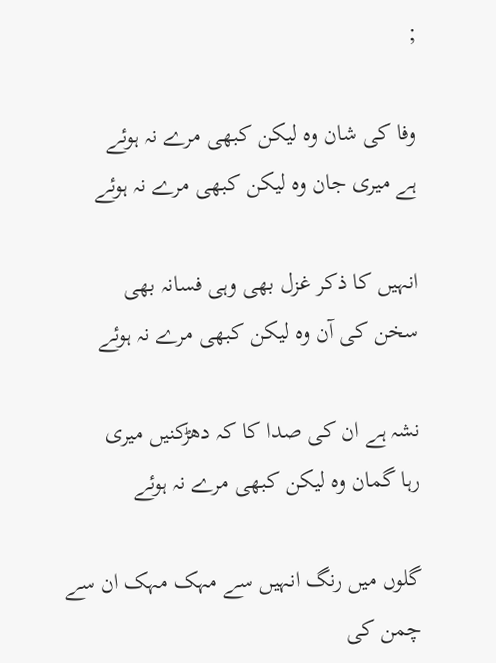;

وفا کی شان وہ لیکن کبھی مرے نہ ہوئے
ہے میری جان وہ لیکن کبھی مرے نہ ہوئے

انہیں کا ذکر غزل بھی وہی فسانہ بھی
سخن کی آن وہ لیکن کبھی مرے نہ ہوئے

نشہ ہے ان کی صدا کا کہ دھڑکنیں میری
رہا گمان وہ لیکن کبھی مرے نہ ہوئے

گلوں میں رنگ انہیں سے مہک مہک ان سے
چمن کی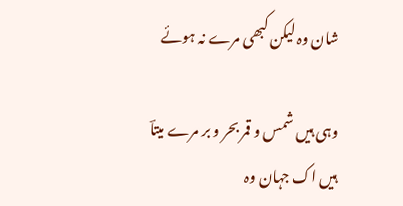شان وہ لیکن کبھی مرے نہ ہوئے

وہی ہیں شمس و قمر بحر و بر مرے میتاؔ
ہیں اک جہان وہ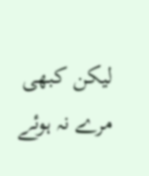لیکن کبھی مرے نہ ہوئے